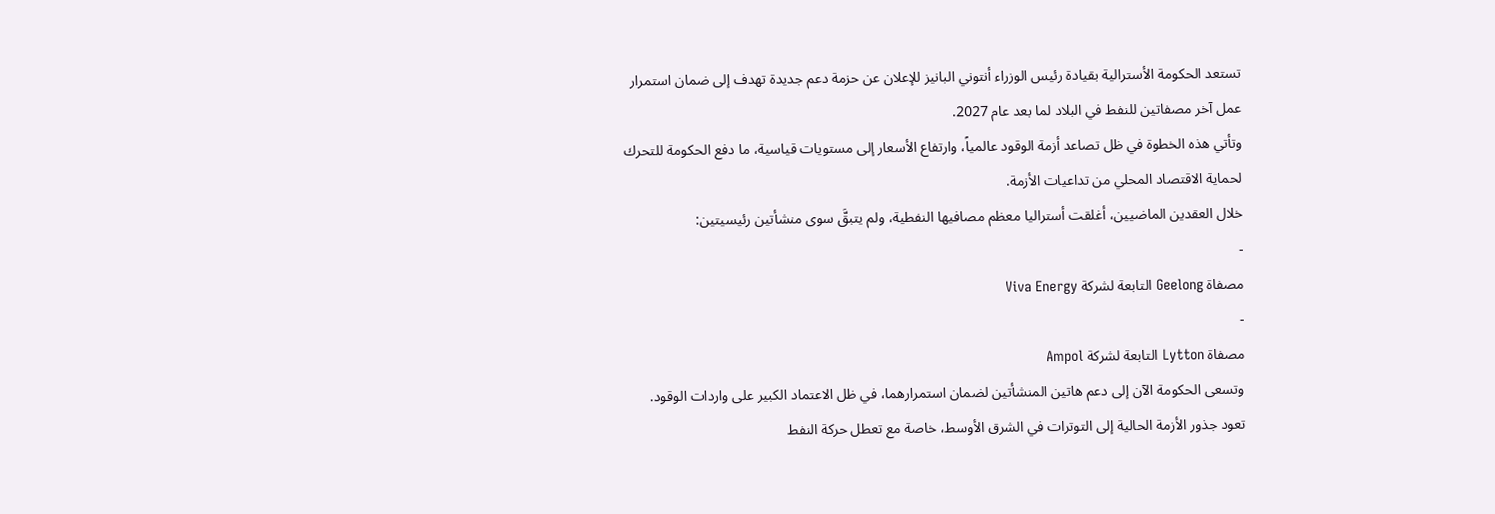تستعد الحكومة الأسترالية بقيادة رئيس الوزراء أنتوني البانيز للإعلان عن حزمة دعم جديدة تهدف إلى ضمان استمرار عمل آخر مصفاتين للنفط في البلاد لما بعد عام 2027.
وتأتي هذه الخطوة في ظل تصاعد أزمة الوقود عالمياً، وارتفاع الأسعار إلى مستويات قياسية، ما دفع الحكومة للتحرك لحماية الاقتصاد المحلي من تداعيات الأزمة.
خلال العقدين الماضيين، أغلقت أستراليا معظم مصافيها النفطية، ولم يتبقَّ سوى منشأتين رئيسيتين:
-
مصفاة Geelong التابعة لشركة Viva Energy
-
مصفاة Lytton التابعة لشركة Ampol
وتسعى الحكومة الآن إلى دعم هاتين المنشأتين لضمان استمرارهما، في ظل الاعتماد الكبير على واردات الوقود.
تعود جذور الأزمة الحالية إلى التوترات في الشرق الأوسط، خاصة مع تعطل حركة النفط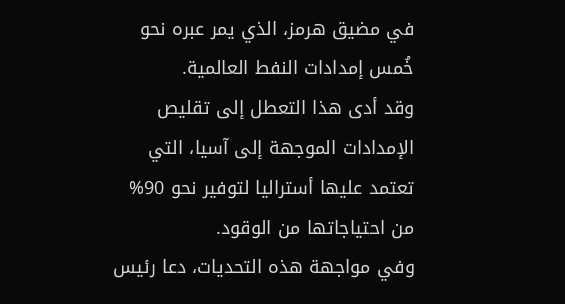في مضيق هرمز، الذي يمر عبره نحو خُمس إمدادات النفط العالمية.
وقد أدى هذا التعطل إلى تقليص الإمدادات الموجهة إلى آسيا، التي تعتمد عليها أستراليا لتوفير نحو 90% من احتياجاتها من الوقود.
وفي مواجهة هذه التحديات، دعا رئيس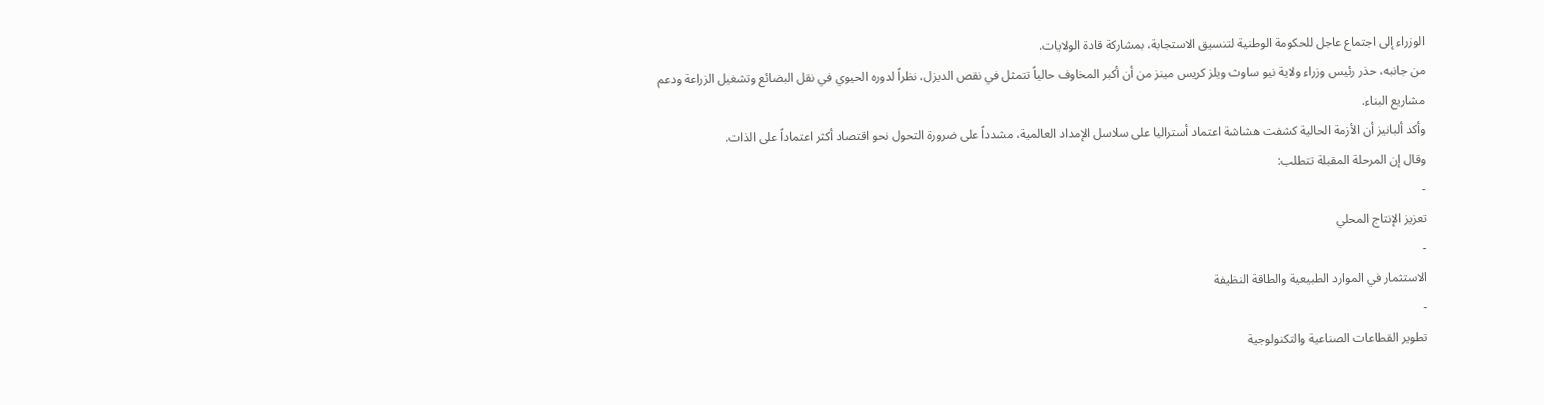الوزراء إلى اجتماع عاجل للحكومة الوطنية لتنسيق الاستجابة، بمشاركة قادة الولايات.
من جانبه، حذر رئيس وزراء ولاية نيو ساوث ويلز كريس مينز من أن أكبر المخاوف حالياً تتمثل في نقص الديزل، نظراً لدوره الحيوي في نقل البضائع وتشغيل الزراعة ودعم مشاريع البناء.
وأكد ألبانيز أن الأزمة الحالية كشفت هشاشة اعتماد أستراليا على سلاسل الإمداد العالمية، مشدداً على ضرورة التحول نحو اقتصاد أكثر اعتماداً على الذات.
وقال إن المرحلة المقبلة تتطلب:
-
تعزيز الإنتاج المحلي
-
الاستثمار في الموارد الطبيعية والطاقة النظيفة
-
تطوير القطاعات الصناعية والتكنولوجية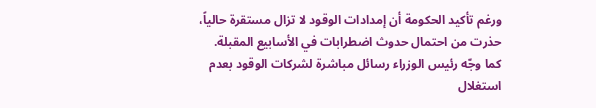ورغم تأكيد الحكومة أن إمدادات الوقود لا تزال مستقرة حالياً، حذرت من احتمال حدوث اضطرابات في الأسابيع المقبلة.
كما وجّه رئيس الوزراء رسائل مباشرة لشركات الوقود بعدم استغلال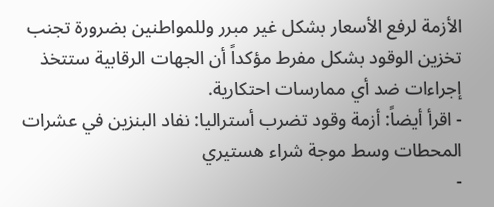الأزمة لرفع الأسعار بشكل غير مبرر وللمواطنين بضرورة تجنب تخزين الوقود بشكل مفرط مؤكداً أن الجهات الرقابية ستتخذ إجراءات ضد أي ممارسات احتكارية.
- اقرأ أيضاً: أزمة وقود تضرب أستراليا: نفاد البنزين في عشرات المحطات وسط موجة شراء هستيري
-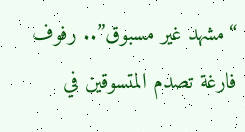“مشهد غير مسبوق”.. رفوف فارغة تصدم المتسوقين في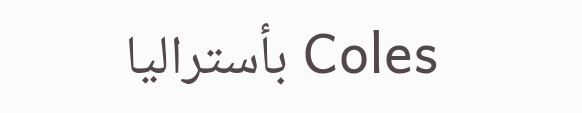Coles بأستراليا